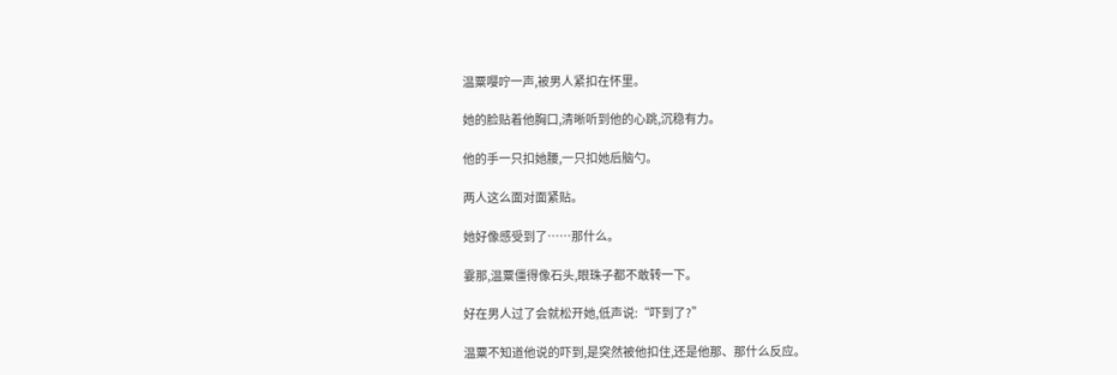温粟嘤咛一声,被男人紧扣在怀里。

她的脸贴着他胸口,清晰听到他的心跳,沉稳有力。

他的手一只扣她腰,一只扣她后脑勺。

两人这么面对面紧贴。

她好像感受到了……那什么。

霎那,温粟僵得像石头,眼珠子都不敢转一下。

好在男人过了会就松开她,低声说:“吓到了?”

温粟不知道他说的吓到,是突然被他扣住,还是他那、那什么反应。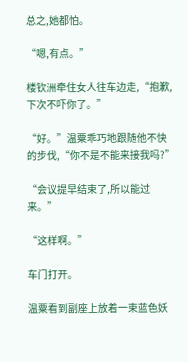总之,她都怕。

“嗯,有点。”

楼钦洲牵住女人往车边走,“抱歉,下次不吓你了。”

“好。”温粟乖巧地跟随他不快的步伐,“你不是不能来接我吗?”

“会议提早结束了,所以能过来。”

“这样啊。”

车门打开。

温粟看到副座上放着一束蓝色妖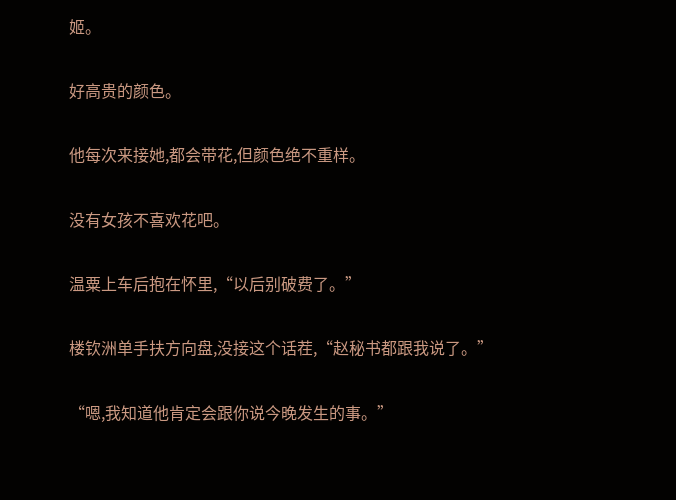姬。

好高贵的颜色。

他每次来接她,都会带花,但颜色绝不重样。

没有女孩不喜欢花吧。

温粟上车后抱在怀里,“以后别破费了。”

楼钦洲单手扶方向盘,没接这个话茬,“赵秘书都跟我说了。”

“嗯,我知道他肯定会跟你说今晚发生的事。”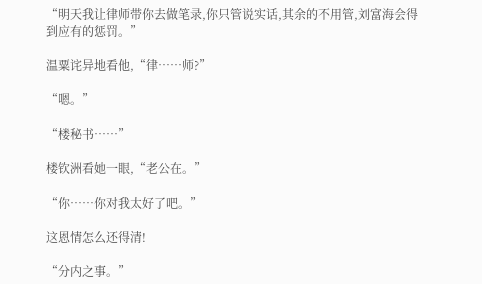“明天我让律师带你去做笔录,你只管说实话,其余的不用管,刘富海会得到应有的惩罚。”

温粟诧异地看他,“律……师?”

“嗯。”

“楼秘书……”

楼钦洲看她一眼,“老公在。”

“你……你对我太好了吧。”

这恩情怎么还得清!

“分内之事。”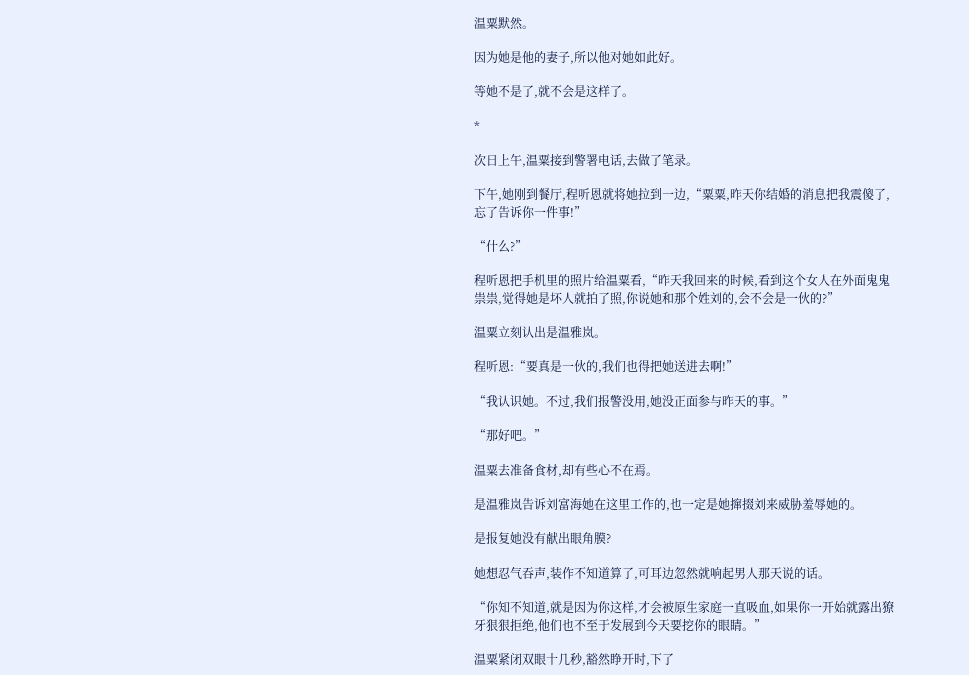温粟默然。

因为她是他的妻子,所以他对她如此好。

等她不是了,就不会是这样了。

*

次日上午,温粟接到警署电话,去做了笔录。

下午,她刚到餐厅,程听恩就将她拉到一边,“粟粟,昨天你结婚的消息把我震傻了,忘了告诉你一件事!”

“什么?”

程听恩把手机里的照片给温粟看,“昨天我回来的时候,看到这个女人在外面鬼鬼祟祟,觉得她是坏人就拍了照,你说她和那个姓刘的,会不会是一伙的?”

温粟立刻认出是温雅岚。

程听恩:“要真是一伙的,我们也得把她送进去啊!”

“我认识她。不过,我们报警没用,她没正面参与昨天的事。”

“那好吧。”

温粟去准备食材,却有些心不在焉。

是温雅岚告诉刘富海她在这里工作的,也一定是她撺掇刘来威胁羞辱她的。

是报复她没有献出眼角膜?

她想忍气吞声,装作不知道算了,可耳边忽然就响起男人那天说的话。

“你知不知道,就是因为你这样,才会被原生家庭一直吸血,如果你一开始就露出獠牙狠狠拒绝,他们也不至于发展到今天要挖你的眼睛。”

温粟紧闭双眼十几秒,豁然睁开时,下了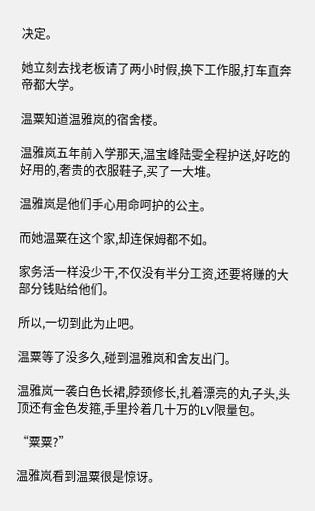决定。

她立刻去找老板请了两小时假,换下工作服,打车直奔帝都大学。

温粟知道温雅岚的宿舍楼。

温雅岚五年前入学那天,温宝峰陆雯全程护送,好吃的好用的,奢贵的衣服鞋子,买了一大堆。

温雅岚是他们手心用命呵护的公主。

而她温粟在这个家,却连保姆都不如。

家务活一样没少干,不仅没有半分工资,还要将赚的大部分钱贴给他们。

所以,一切到此为止吧。

温粟等了没多久,碰到温雅岚和舍友出门。

温雅岚一袭白色长裙,脖颈修长,扎着漂亮的丸子头,头顶还有金色发箍,手里拎着几十万的LV限量包。

“粟粟?”

温雅岚看到温粟很是惊讶。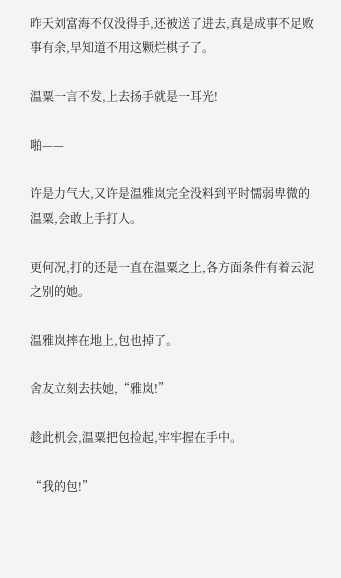昨天刘富海不仅没得手,还被送了进去,真是成事不足败事有余,早知道不用这颗烂棋子了。

温粟一言不发,上去扬手就是一耳光!

啪——

许是力气大,又许是温雅岚完全没料到平时懦弱卑微的温粟,会敢上手打人。

更何况,打的还是一直在温粟之上,各方面条件有着云泥之别的她。

温雅岚摔在地上,包也掉了。

舍友立刻去扶她,“雅岚!”

趁此机会,温粟把包捡起,牢牢握在手中。

“我的包!”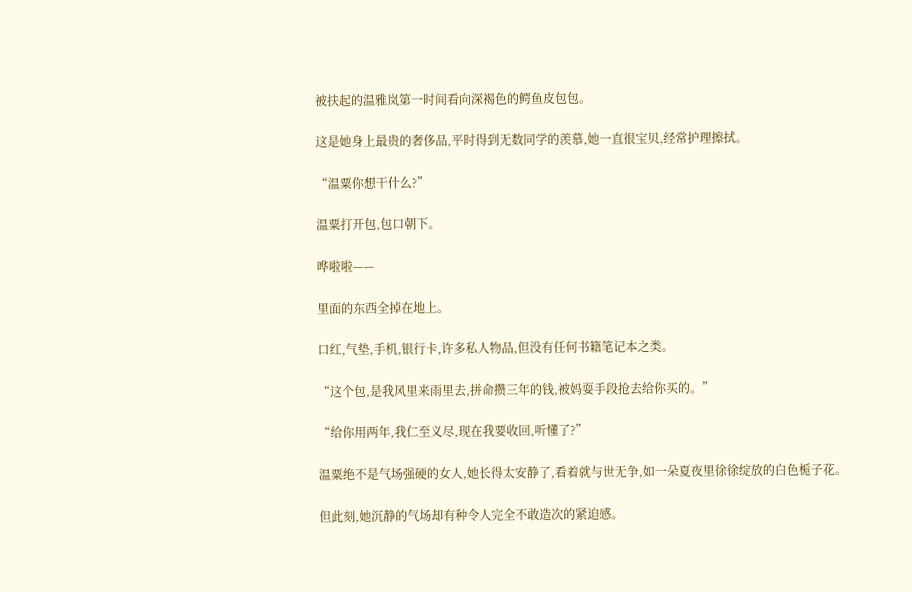被扶起的温雅岚第一时间看向深褐色的鳄鱼皮包包。

这是她身上最贵的奢侈品,平时得到无数同学的羡慕,她一直很宝贝,经常护理擦拭。

“温粟你想干什么?”

温粟打开包,包口朝下。

哗啦啦——

里面的东西全掉在地上。

口红,气垫,手机,银行卡,许多私人物品,但没有任何书籍笔记本之类。

“这个包,是我风里来雨里去,拼命攒三年的钱,被妈耍手段抢去给你买的。”

“给你用两年,我仁至义尽,现在我要收回,听懂了?”

温粟绝不是气场强硬的女人,她长得太安静了,看着就与世无争,如一朵夏夜里徐徐绽放的白色栀子花。

但此刻,她沉静的气场却有种令人完全不敢造次的紧迫感。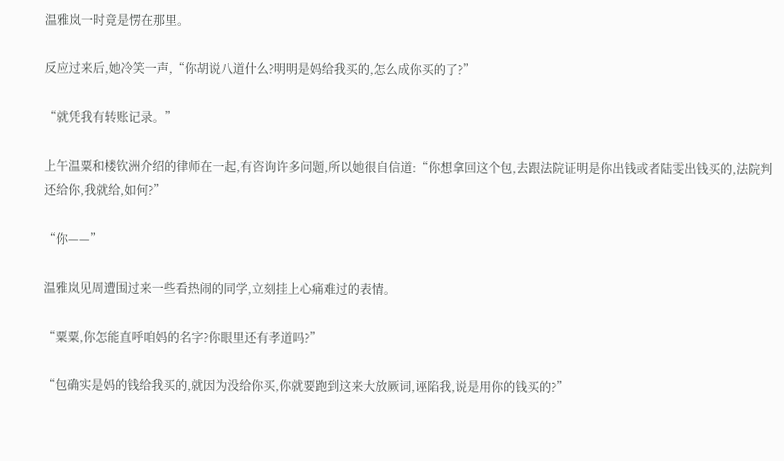温雅岚一时竟是愣在那里。

反应过来后,她冷笑一声,“你胡说八道什么?明明是妈给我买的,怎么成你买的了?”

“就凭我有转账记录。”

上午温粟和楼钦洲介绍的律师在一起,有咨询许多问题,所以她很自信道:“你想拿回这个包,去跟法院证明是你出钱或者陆雯出钱买的,法院判还给你,我就给,如何?”

“你——”

温雅岚见周遭围过来一些看热闹的同学,立刻挂上心痛难过的表情。

“粟粟,你怎能直呼咱妈的名字?你眼里还有孝道吗?”

“包确实是妈的钱给我买的,就因为没给你买,你就要跑到这来大放厥词,诬陷我,说是用你的钱买的?”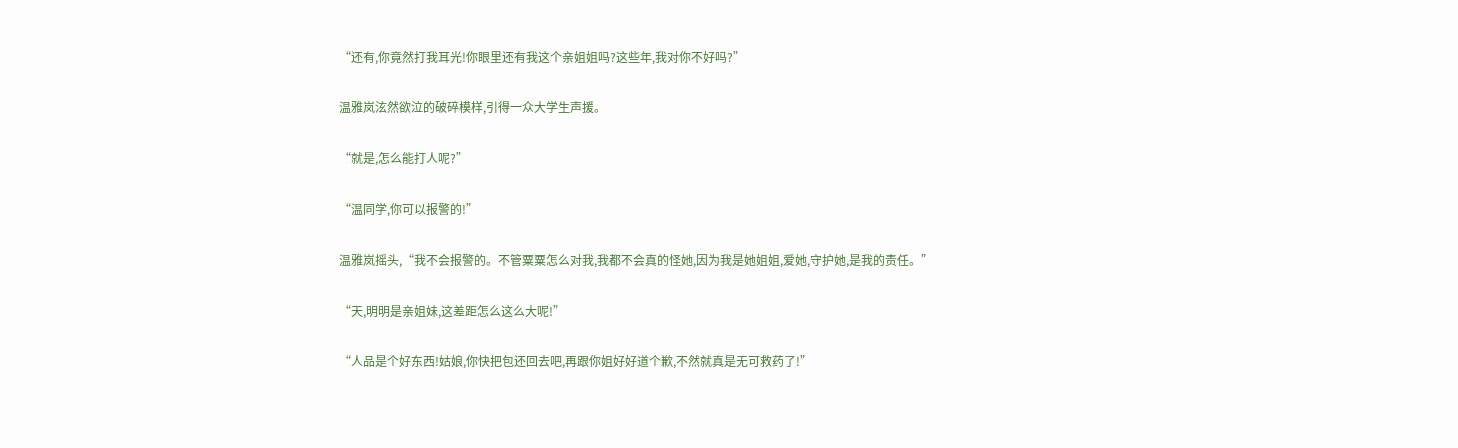“还有,你竟然打我耳光!你眼里还有我这个亲姐姐吗?这些年,我对你不好吗?”

温雅岚泫然欲泣的破碎模样,引得一众大学生声援。

“就是,怎么能打人呢?”

“温同学,你可以报警的!”

温雅岚摇头,“我不会报警的。不管粟粟怎么对我,我都不会真的怪她,因为我是她姐姐,爱她,守护她,是我的责任。”

“天,明明是亲姐妹,这差距怎么这么大呢!”

“人品是个好东西!姑娘,你快把包还回去吧,再跟你姐好好道个歉,不然就真是无可救药了!”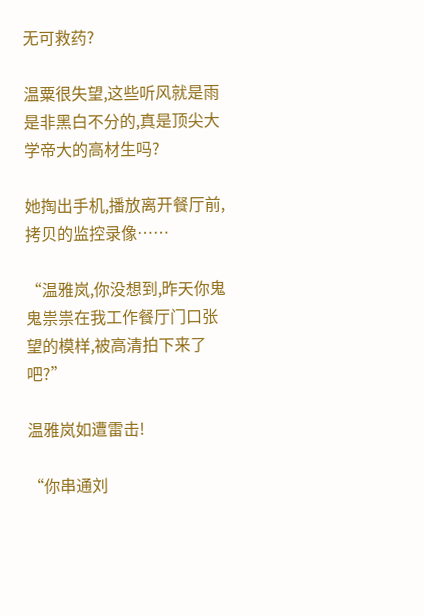无可救药?

温粟很失望,这些听风就是雨是非黑白不分的,真是顶尖大学帝大的高材生吗?

她掏出手机,播放离开餐厅前,拷贝的监控录像……

“温雅岚,你没想到,昨天你鬼鬼祟祟在我工作餐厅门口张望的模样,被高清拍下来了吧?”

温雅岚如遭雷击!

“你串通刘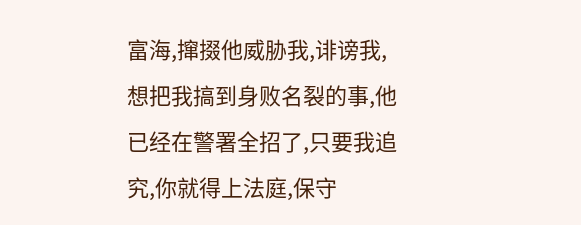富海,撺掇他威胁我,诽谤我,想把我搞到身败名裂的事,他已经在警署全招了,只要我追究,你就得上法庭,保守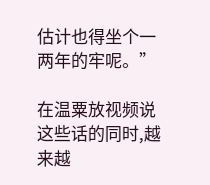估计也得坐个一两年的牢呢。”

在温粟放视频说这些话的同时,越来越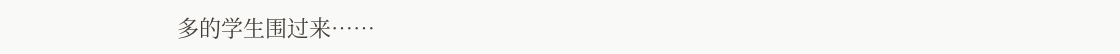多的学生围过来……